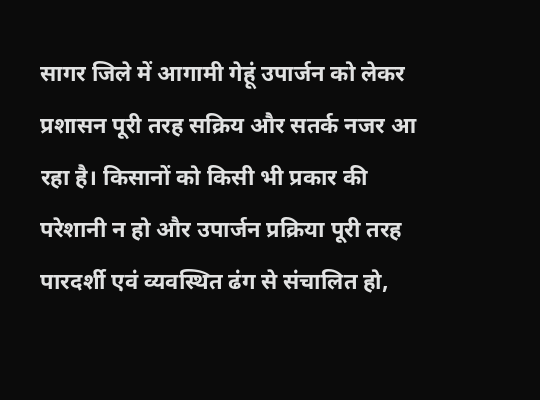सागर जिले में आगामी गेहूं उपार्जन को लेकर प्रशासन पूरी तरह सक्रिय और सतर्क नजर आ रहा है। किसानों को किसी भी प्रकार की परेशानी न हो और उपार्जन प्रक्रिया पूरी तरह पारदर्शी एवं व्यवस्थित ढंग से संचालित हो,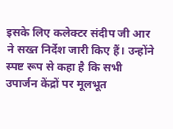इसके लिए कलेक्टर संदीप जी आर ने सख्त निर्देश जारी किए हैं। उन्होंने स्पष्ट रूप से कहा है कि सभी उपार्जन केंद्रों पर मूलभूत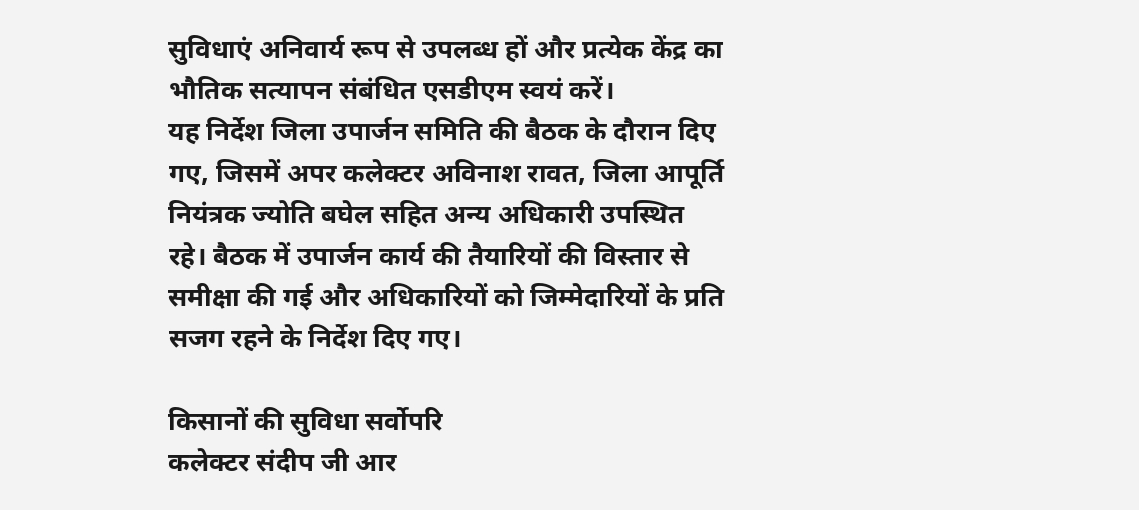सुविधाएं अनिवार्य रूप से उपलब्ध हों और प्रत्येक केंद्र का भौतिक सत्यापन संबंधित एसडीएम स्वयं करें।
यह निर्देश जिला उपार्जन समिति की बैठक के दौरान दिए गए, जिसमें अपर कलेक्टर अविनाश रावत, जिला आपूर्ति नियंत्रक ज्योति बघेल सहित अन्य अधिकारी उपस्थित रहे। बैठक में उपार्जन कार्य की तैयारियों की विस्तार से समीक्षा की गई और अधिकारियों को जिम्मेदारियों के प्रति सजग रहने के निर्देश दिए गए।

किसानों की सुविधा सर्वोपरि
कलेक्टर संदीप जी आर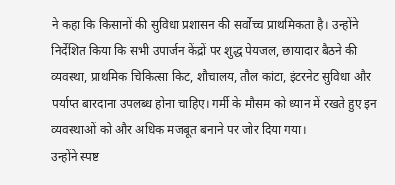ने कहा कि किसानों की सुविधा प्रशासन की सर्वोच्च प्राथमिकता है। उन्होंने निर्देशित किया कि सभी उपार्जन केंद्रों पर शुद्ध पेयजल, छायादार बैठने की व्यवस्था, प्राथमिक चिकित्सा किट, शौचालय, तौल कांटा, इंटरनेट सुविधा और पर्याप्त बारदाना उपलब्ध होना चाहिए। गर्मी के मौसम को ध्यान में रखते हुए इन व्यवस्थाओं को और अधिक मजबूत बनाने पर जोर दिया गया।
उन्होंने स्पष्ट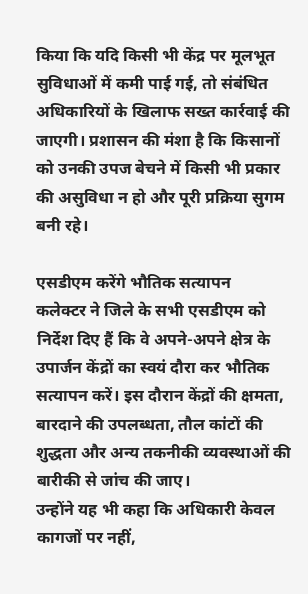किया कि यदि किसी भी केंद्र पर मूलभूत सुविधाओं में कमी पाई गई, तो संबंधित अधिकारियों के खिलाफ सख्त कार्रवाई की जाएगी। प्रशासन की मंशा है कि किसानों को उनकी उपज बेचने में किसी भी प्रकार की असुविधा न हो और पूरी प्रक्रिया सुगम बनी रहे।

एसडीएम करेंगे भौतिक सत्यापन
कलेक्टर ने जिले के सभी एसडीएम को निर्देश दिए हैं कि वे अपने-अपने क्षेत्र के उपार्जन केंद्रों का स्वयं दौरा कर भौतिक सत्यापन करें। इस दौरान केंद्रों की क्षमता, बारदाने की उपलब्धता, तौल कांटों की शुद्धता और अन्य तकनीकी व्यवस्थाओं की बारीकी से जांच की जाए।
उन्होंने यह भी कहा कि अधिकारी केवल कागजों पर नहीं,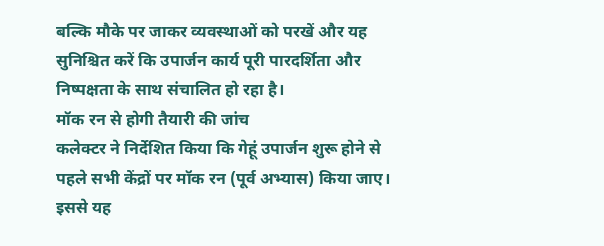बल्कि मौके पर जाकर व्यवस्थाओं को परखें और यह सुनिश्चित करें कि उपार्जन कार्य पूरी पारदर्शिता और निष्पक्षता के साथ संचालित हो रहा है।
मॉक रन से होगी तैयारी की जांच
कलेक्टर ने निर्देशित किया कि गेहूं उपार्जन शुरू होने से पहले सभी केंद्रों पर मॉक रन (पूर्व अभ्यास) किया जाए। इससे यह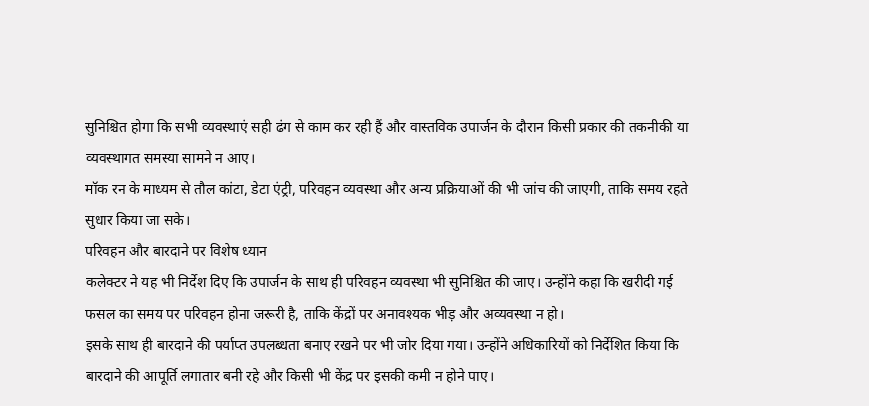सुनिश्चित होगा कि सभी व्यवस्थाएं सही ढंग से काम कर रही हैं और वास्तविक उपार्जन के दौरान किसी प्रकार की तकनीकी या व्यवस्थागत समस्या सामने न आए।
मॉक रन के माध्यम से तौल कांटा, डेटा एंट्री, परिवहन व्यवस्था और अन्य प्रक्रियाओं की भी जांच की जाएगी, ताकि समय रहते सुधार किया जा सके।
परिवहन और बारदाने पर विशेष ध्यान
कलेक्टर ने यह भी निर्देश दिए कि उपार्जन के साथ ही परिवहन व्यवस्था भी सुनिश्चित की जाए। उन्होंने कहा कि खरीदी गई फसल का समय पर परिवहन होना जरूरी है, ताकि केंद्रों पर अनावश्यक भीड़ और अव्यवस्था न हो।
इसके साथ ही बारदाने की पर्याप्त उपलब्धता बनाए रखने पर भी जोर दिया गया। उन्होंने अधिकारियों को निर्देशित किया कि बारदाने की आपूर्ति लगातार बनी रहे और किसी भी केंद्र पर इसकी कमी न होने पाए।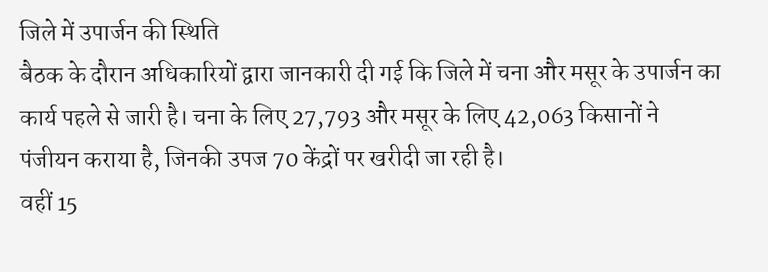जिले में उपार्जन की स्थिति
बैठक के दौरान अधिकारियों द्वारा जानकारी दी गई कि जिले में चना और मसूर के उपार्जन का कार्य पहले से जारी है। चना के लिए 27,793 और मसूर के लिए 42,063 किसानों ने पंजीयन कराया है, जिनकी उपज 70 केंद्रों पर खरीदी जा रही है।
वहीं 15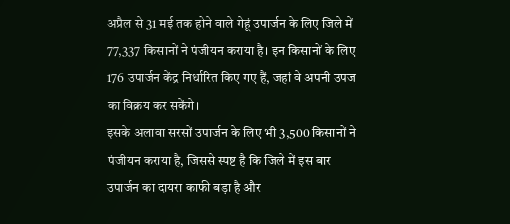अप्रैल से 31 मई तक होने वाले गेहूं उपार्जन के लिए जिले में 77,337 किसानों ने पंजीयन कराया है। इन किसानों के लिए 176 उपार्जन केंद्र निर्धारित किए गए हैं, जहां वे अपनी उपज का विक्रय कर सकेंगे।
इसके अलावा सरसों उपार्जन के लिए भी 3,500 किसानों ने पंजीयन कराया है, जिससे स्पष्ट है कि जिले में इस बार उपार्जन का दायरा काफी बड़ा है और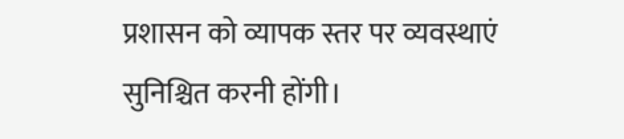प्रशासन को व्यापक स्तर पर व्यवस्थाएं सुनिश्चित करनी होंगी।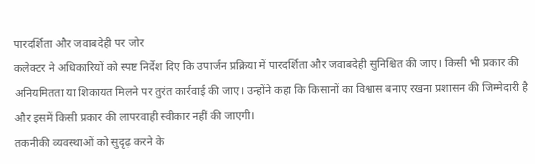पारदर्शिता और जवाबदेही पर जोर
कलेक्टर ने अधिकारियों को स्पष्ट निर्देश दिए कि उपार्जन प्रक्रिया में पारदर्शिता और जवाबदेही सुनिश्चित की जाए। किसी भी प्रकार की अनियमितता या शिकायत मिलने पर तुरंत कार्रवाई की जाए। उन्होंने कहा कि किसानों का विश्वास बनाए रखना प्रशासन की जिम्मेदारी है और इसमें किसी प्रकार की लापरवाही स्वीकार नहीं की जाएगी।
तकनीकी व्यवस्थाओं को सुदृढ़ करने के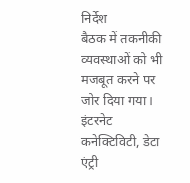निर्देश
बैठक में तकनीकी व्यवस्थाओं को भी मजबूत करने पर जोर दिया गया। इंटरनेट कनेक्टिविटी, डेटा एंट्री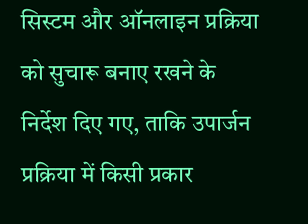सिस्टम और ऑनलाइन प्रक्रिया को सुचारू बनाए रखने के निर्देश दिए गए, ताकि उपार्जन प्रक्रिया में किसी प्रकार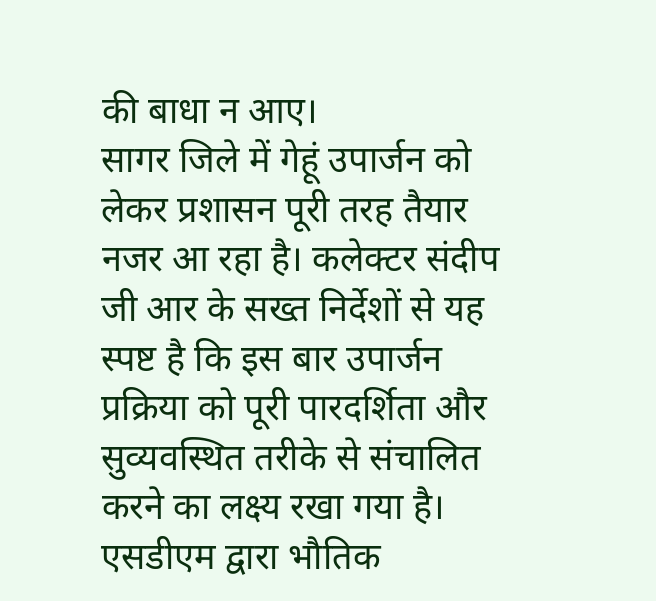की बाधा न आए।
सागर जिले में गेहूं उपार्जन को लेकर प्रशासन पूरी तरह तैयार नजर आ रहा है। कलेक्टर संदीप जी आर के सख्त निर्देशों से यह स्पष्ट है कि इस बार उपार्जन प्रक्रिया को पूरी पारदर्शिता और सुव्यवस्थित तरीके से संचालित करने का लक्ष्य रखा गया है।
एसडीएम द्वारा भौतिक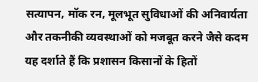सत्यापन, मॉक रन, मूलभूत सुविधाओं की अनिवार्यता और तकनीकी व्यवस्थाओं को मजबूत करने जैसे कदम यह दर्शाते हैं कि प्रशासन किसानों के हितों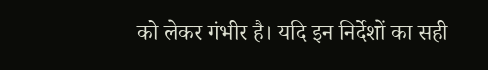को लेकर गंभीर है। यदि इन निर्देशों का सही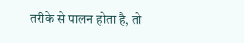तरीके से पालन होता है, तो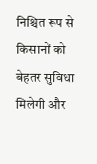निश्चित रूप से किसानों को बेहतर सुविधा मिलेगी और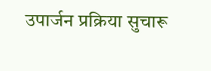उपार्जन प्रक्रिया सुचारू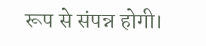रूप से संपन्न होगी।